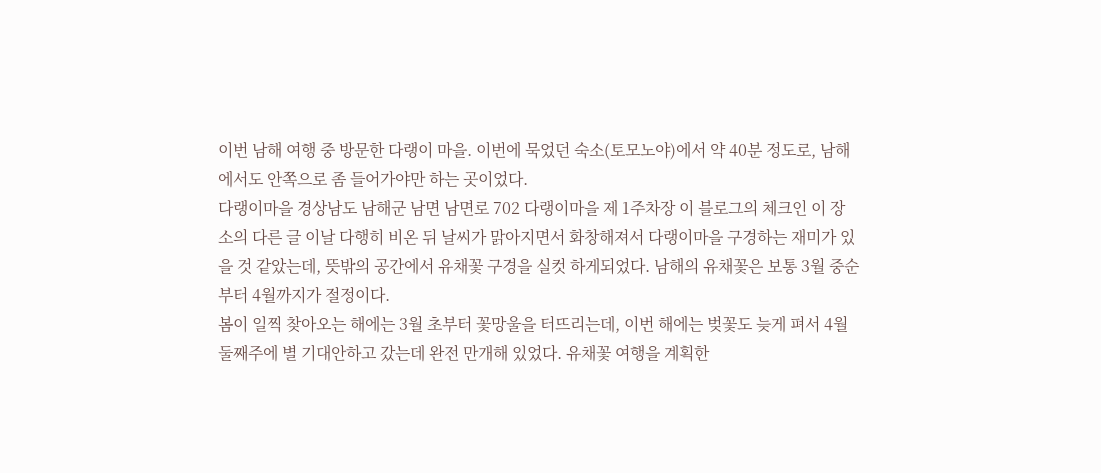이번 남해 여행 중 방문한 다랭이 마을. 이번에 묵었던 숙소(토모노야)에서 약 40분 정도로, 남해에서도 안쪽으로 좀 들어가야만 하는 곳이었다.
다랭이마을 경상남도 남해군 남면 남면로 702 다랭이마을 제 1주차장 이 블로그의 체크인 이 장소의 다른 글 이날 다행히 비온 뒤 날씨가 맑아지면서 화창해져서 다랭이마을 구경하는 재미가 있을 것 같았는데, 뜻밖의 공간에서 유채꽃 구경을 실컷 하게되었다. 남해의 유채꽃은 보통 3월 중순부터 4월까지가 절정이다.
봄이 일찍 찾아오는 해에는 3월 초부터 꽃망울을 터뜨리는데, 이번 해에는 벚꽃도 늦게 펴서 4월 둘째주에 별 기대안하고 갔는데 완전 만개해 있었다. 유채꽃 여행을 계획한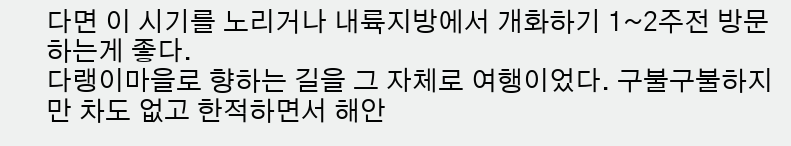다면 이 시기를 노리거나 내륙지방에서 개화하기 1~2주전 방문하는게 좋다.
다랭이마을로 향하는 길을 그 자체로 여행이었다. 구불구불하지만 차도 없고 한적하면서 해안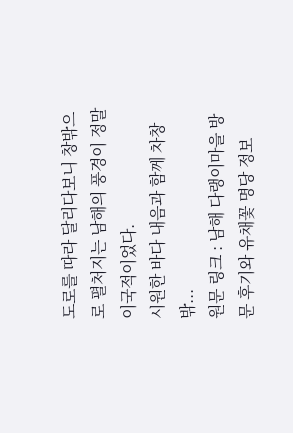도로를 따라 달리다보니 창밖으로 펼처지는 남해의 풍경이 정말 이국적이었다.
시원한 바다 내음과 함께 차창 밖...
원문 링크 : 남해 다랭이마을 방문 후기와 유채꽃 명당 정보